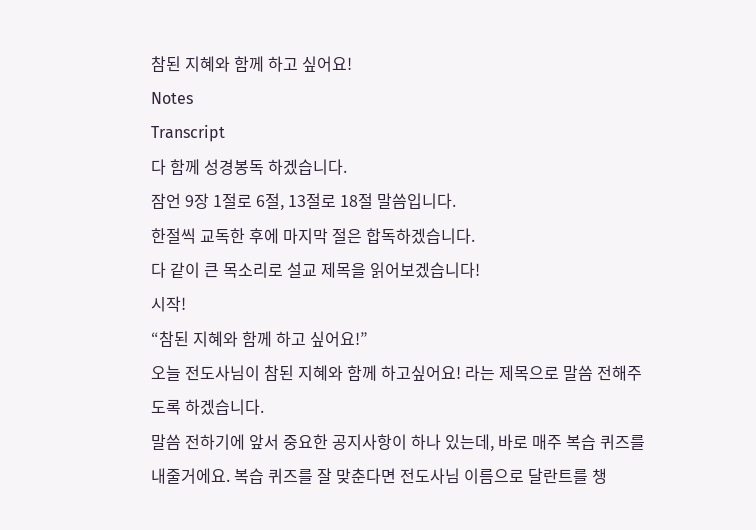참된 지혜와 함께 하고 싶어요!
Notes
Transcript
다 함께 성경봉독 하겠습니다.
잠언 9장 1절로 6절, 13절로 18절 말씀입니다.
한절씩 교독한 후에 마지막 절은 합독하겠습니다.
다 같이 큰 목소리로 설교 제목을 읽어보겠습니다!
시작!
“참된 지혜와 함께 하고 싶어요!”
오늘 전도사님이 참된 지혜와 함께 하고싶어요! 라는 제목으로 말씀 전해주도록 하겠습니다.
말씀 전하기에 앞서 중요한 공지사항이 하나 있는데, 바로 매주 복습 퀴즈를 내줄거에요. 복습 퀴즈를 잘 맞춘다면 전도사님 이름으로 달란트를 챙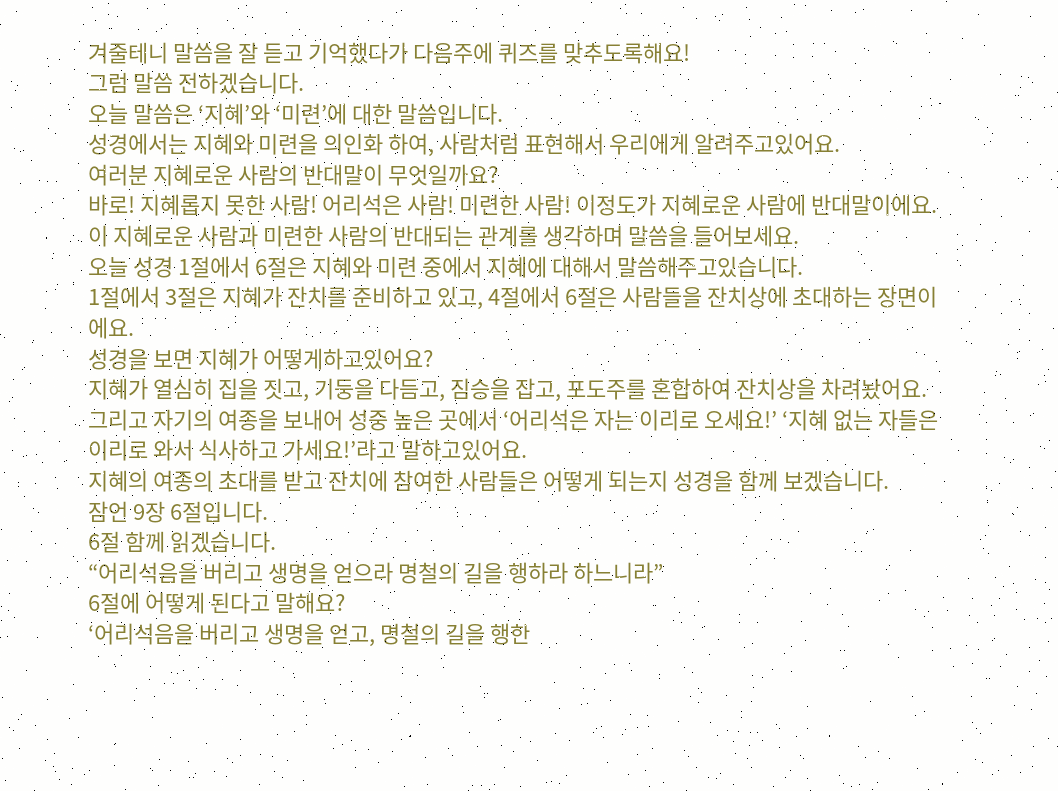겨줄테니 말씀을 잘 듣고 기억했다가 다음주에 퀴즈를 맞추도록해요!
그럼 말씀 전하겠습니다.
오늘 말씀은 ‘지혜’와 ‘미련’에 대한 말씀입니다.
성경에서는 지혜와 미련을 의인화 하여, 사람처럼 표현해서 우리에게 알려주고있어요.
여러분 지혜로운 사람의 반대말이 무엇일까요?
바로! 지혜롭지 못한 사람! 어리석은 사람! 미련한 사람! 이정도가 지혜로운 사람에 반대말이에요.
이 지혜로운 사람과 미련한 사람의 반대되는 관계를 생각하며 말씀을 들어보세요.
오늘 성경 1절에서 6절은 지혜와 미련 중에서 지혜에 대해서 말씀해주고있습니다.
1절에서 3절은 지혜가 잔치를 준비하고 있고, 4절에서 6절은 사람들을 잔치상에 초대하는 장면이에요.
성경을 보면 지혜가 어떻게하고있어요?
지혜가 열심히 집을 짓고, 기둥을 다듬고, 짐승을 잡고, 포도주를 혼합하여 잔치상을 차려놨어요.
그리고 자기의 여종을 보내어 성중 높은 곳에서 ‘어리석은 자는 이리로 오세요!’ ‘지혜 없는 자들은 이리로 와서 식사하고 가세요!’라고 말하고있어요.
지혜의 여종의 초대를 받고 잔치에 참여한 사람들은 어떻게 되는지 성경을 함께 보겠습니다.
잠언 9장 6절입니다.
6절 함께 읽겠습니다.
“어리석음을 버리고 생명을 얻으라 명철의 길을 행하라 하느니라”
6절에 어떻게 된다고 말해요?
‘어리석음을 버리고 생명을 얻고, 명철의 길을 행한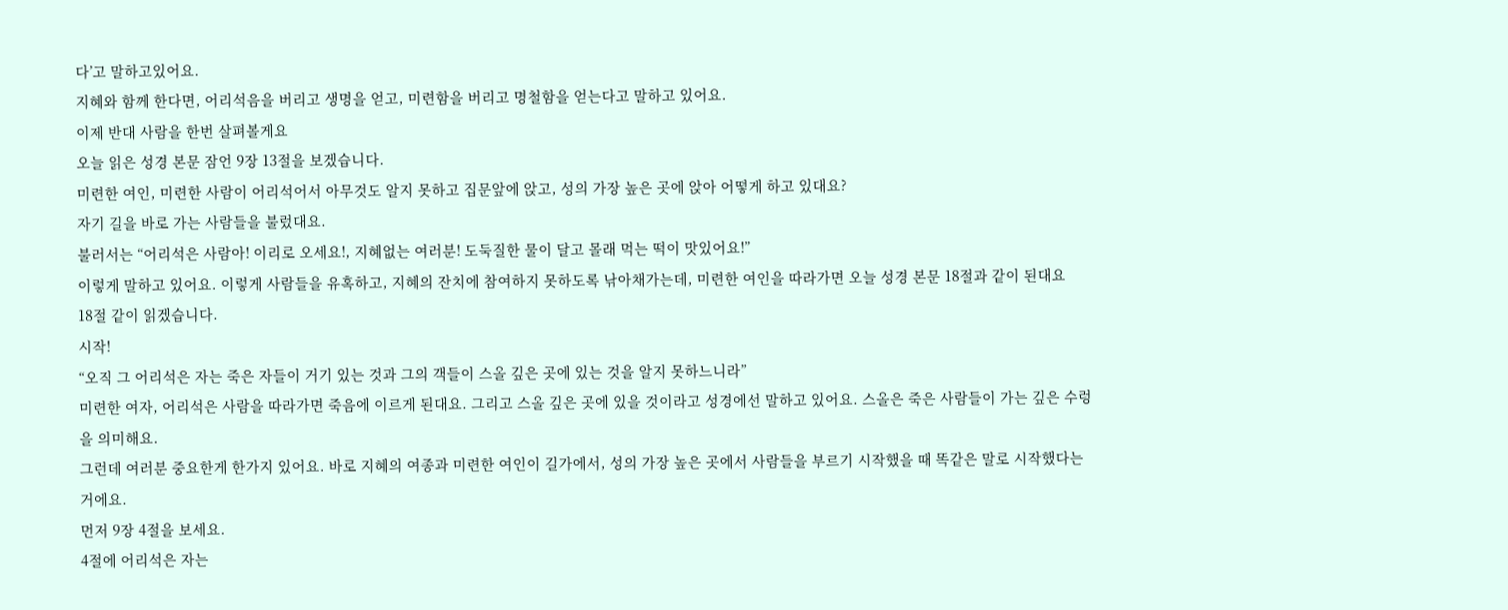다’고 말하고있어요.
지혜와 함께 한다면, 어리석음을 버리고 생명을 얻고, 미련함을 버리고 명철함을 얻는다고 말하고 있어요.
이제 반대 사람을 한번 살펴볼게요
오늘 읽은 성경 본문 잠언 9장 13절을 보겠습니다.
미련한 여인, 미련한 사람이 어리석어서 아무것도 알지 못하고 집문앞에 앉고, 성의 가장 높은 곳에 앉아 어떻게 하고 있대요?
자기 길을 바로 가는 사람들을 불렀대요.
불러서는 “어리석은 사람아! 이리로 오세요!, 지혜없는 여러분! 도둑질한 물이 달고 몰래 먹는 떡이 맛있어요!”
이렇게 말하고 있어요. 이렇게 사람들을 유혹하고, 지혜의 잔치에 참여하지 못하도록 낚아채가는데, 미련한 여인을 따라가면 오늘 성경 본문 18절과 같이 된대요
18절 같이 읽겠습니다.
시작!
“오직 그 어리석은 자는 죽은 자들이 거기 있는 것과 그의 객들이 스올 깊은 곳에 있는 것을 알지 못하느니라”
미련한 여자, 어리석은 사람을 따라가면 죽음에 이르게 된대요. 그리고 스올 깊은 곳에 있을 것이라고 성경에선 말하고 있어요. 스올은 죽은 사람들이 가는 깊은 수렁을 의미해요.
그런데 여러분 중요한게 한가지 있어요. 바로 지혜의 여종과 미련한 여인이 길가에서, 성의 가장 높은 곳에서 사람들을 부르기 시작했을 때 똑같은 말로 시작했다는 거에요.
먼저 9장 4절을 보세요.
4절에 어리석은 자는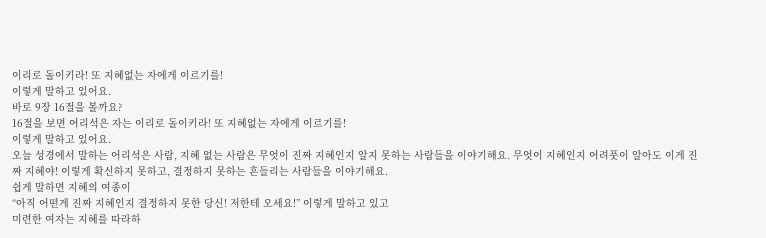이리로 돌이키라! 또 지혜없는 자에게 이르기를!
이렇게 말하고 있어요.
바로 9장 16절을 볼까요?
16절을 보면 어리석은 자는 이리로 돌이키라! 또 지혜없는 자에게 이르기를!
이렇게 말하고 있어요.
오늘 성경에서 말하는 어리석은 사람, 지혜 없는 사람은 무엇이 진짜 지혜인지 알지 못하는 사람들을 이야기해요. 무엇이 지혜인지 어려풋이 알아도 이게 진짜 지혜야! 이렇게 확신하지 못하고, 결정하지 못하는 흔들리는 사람들을 이야기해요.
쉽게 말하면 지혜의 여종이
“아직 어떤게 진짜 지혜인지 결정하지 못한 당신! 저한테 오세요!” 이렇게 말하고 있고
미련한 여자는 지혜를 따라하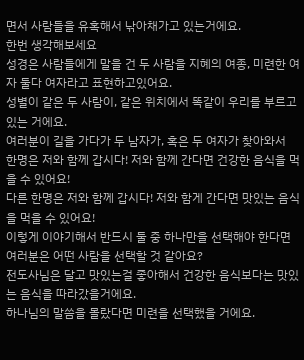면서 사람들을 유혹해서 낚아채가고 있는거에요.
한번 생각해보세요
성경은 사람들에게 말을 건 두 사람을 지혜의 여종, 미련한 여자 둘다 여자라고 표현하고있어요.
성별이 같은 두 사람이, 같은 위치에서 똑같이 우리를 부르고 있는 거에요.
여러분이 길을 가다가 두 남자가, 혹은 두 여자가 찾아와서
한명은 저와 함께 갑시다! 저와 함께 간다면 건강한 음식을 먹을 수 있어요!
다른 한명은 저와 함께 갑시다! 저와 함게 간다면 맛있는 음식을 먹을 수 있어요!
이렇게 이야기해서 반드시 둘 중 하나만을 선택해야 한다면 여러분은 어떤 사람을 선택할 것 같아요?
전도사님은 달고 맛있는걸 좋아해서 건강한 음식보다는 맛있는 음식을 따라갔을거에요.
하나님의 말씀을 몰랐다면 미련을 선택했을 거에요.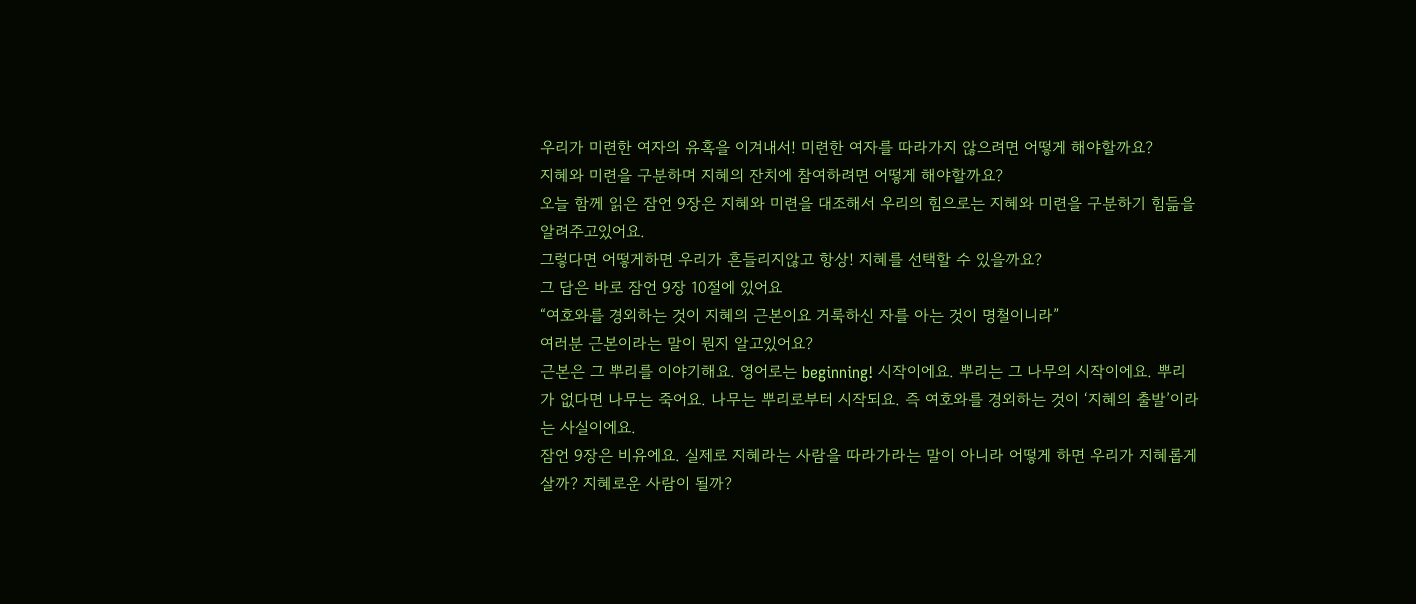우리가 미련한 여자의 유혹을 이겨내서! 미련한 여자를 따라가지 않으려면 어떻게 해야할까요?
지혜와 미련을 구분하며 지혜의 잔치에 참여하려면 어떻게 해야할까요?
오늘 함께 읽은 잠언 9장은 지혜와 미련을 대조해서 우리의 힘으로는 지혜와 미련을 구분하기 힘듦을 알려주고있어요.
그렇다면 어떻게하면 우리가 흔들리지않고 항상! 지혜를 선택할 수 있을까요?
그 답은 바로 잠언 9장 10절에 있어요
“여호와를 경외하는 것이 지혜의 근본이요 거룩하신 자를 아는 것이 명철이니라”
여러분 근본이라는 말이 뭔지 알고있어요?
근본은 그 뿌리를 이야기해요. 영어로는 beginning! 시작이에요. 뿌리는 그 나무의 시작이에요. 뿌리가 없다면 나무는 죽어요. 나무는 뿌리로부터 시작되요. 즉 여호와를 경외하는 것이 ‘지혜의 출발’이라는 사실이에요.
잠언 9장은 비유에요. 실제로 지혜라는 사람을 따라가라는 말이 아니라 어떻게 하면 우리가 지혜롭게 살까? 지혜로운 사람이 될까?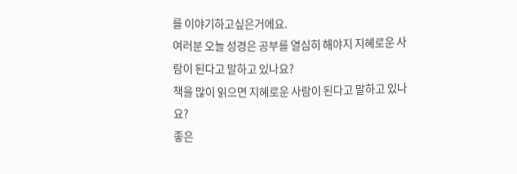를 이야기하고싶은거에요.
여러분 오늘 성경은 공부를 열심히 해야지 지혜로운 사람이 된다고 말하고 있나요?
책을 많이 읽으면 지혜로운 사람이 된다고 말하고 있나요?
좋은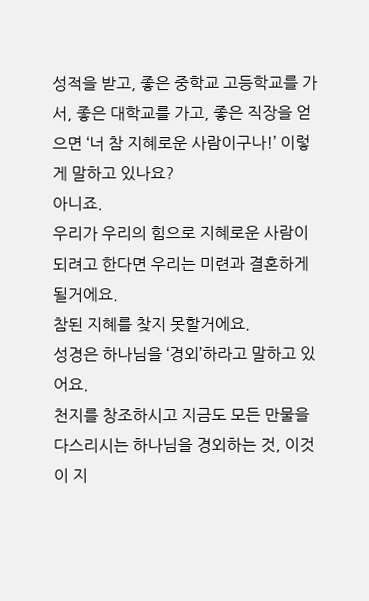성적을 받고, 좋은 중학교 고등학교를 가서, 좋은 대학교를 가고, 좋은 직장을 얻으면 ‘너 참 지혜로운 사람이구나!’ 이렇게 말하고 있나요?
아니죠.
우리가 우리의 힘으로 지혜로운 사람이 되려고 한다면 우리는 미련과 결혼하게 될거에요.
참된 지혜를 찾지 못할거에요.
성경은 하나님을 ‘경외’하라고 말하고 있어요.
천지를 창조하시고 지금도 모든 만물을 다스리시는 하나님을 경외하는 것, 이것이 지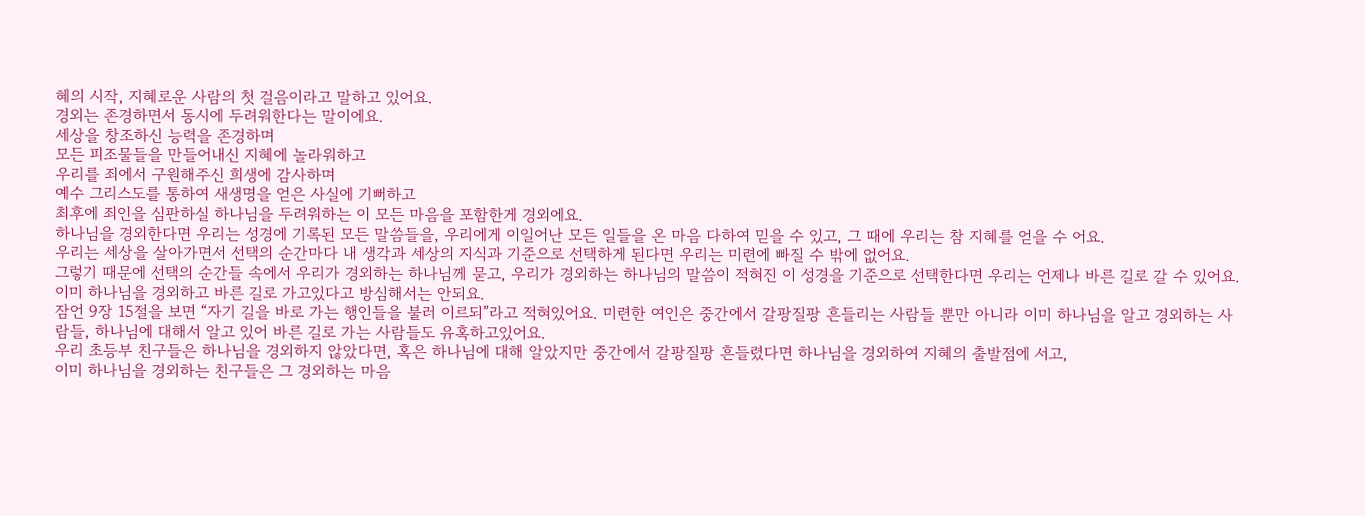혜의 시작, 지혜로운 사람의 첫 걸음이라고 말하고 있어요.
경외는 존경하면서 동시에 두려워한다는 말이에요.
세상을 창조하신 능력을 존경하며
모든 피조물들을 만들어내신 지혜에 놀라워하고
우리를 죄에서 구원해주신 희생에 감사하며
예수 그리스도를 통하여 새생명을 얻은 사실에 기뻐하고
최후에 죄인을 심판하실 하나님을 두려워하는 이 모든 마음을 포함한게 경외에요.
하나님을 경외한다면 우리는 성경에 기록된 모든 말씀들을, 우리에게 이일어난 모든 일들을 온 마음 다하여 믿을 수 있고, 그 때에 우리는 참 지혜를 얻을 수 어요.
우리는 세상을 살아가면서 선택의 순간마다 내 생각과 세상의 지식과 기준으로 선택하게 된다면 우리는 미련에 빠질 수 밖에 없어요.
그렇기 때문에 선택의 순간들 속에서 우리가 경외하는 하나님께 묻고, 우리가 경외하는 하나님의 말씀이 적혀진 이 성경을 기준으로 선택한다면 우리는 언제나 바른 길로 갈 수 있어요.
이미 하나님을 경외하고 바른 길로 가고있다고 방심해서는 안되요.
잠언 9장 15절을 보면 “자기 길을 바로 가는 행인들을 불러 이르되”라고 적혀있어요. 미련한 여인은 중간에서 갈팡질팡 흔들리는 사람들 뿐만 아니라 이미 하나님을 알고 경외하는 사람들, 하나님에 대해서 알고 있어 바른 길로 가는 사람들도 유혹하고있어요.
우리 초등부 친구들은 하나님을 경외하지 않았다면, 혹은 하나님에 대해 알았지만 중간에서 갈팡질팡 흔들렸다면 하나님을 경외하여 지혜의 출발점에 서고,
이미 하나님을 경외하는 친구들은 그 경외하는 마음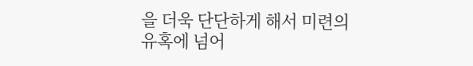을 더욱 단단하게 해서 미련의 유혹에 넘어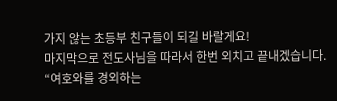가지 않는 초등부 친구들이 되길 바랄게요!
마지막으로 전도사님을 따라서 한번 외치고 끝내겠습니다.
“여호와를 경외하는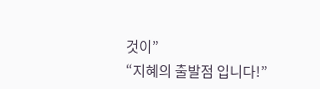것이”
“지혜의 출발점 입니다!”